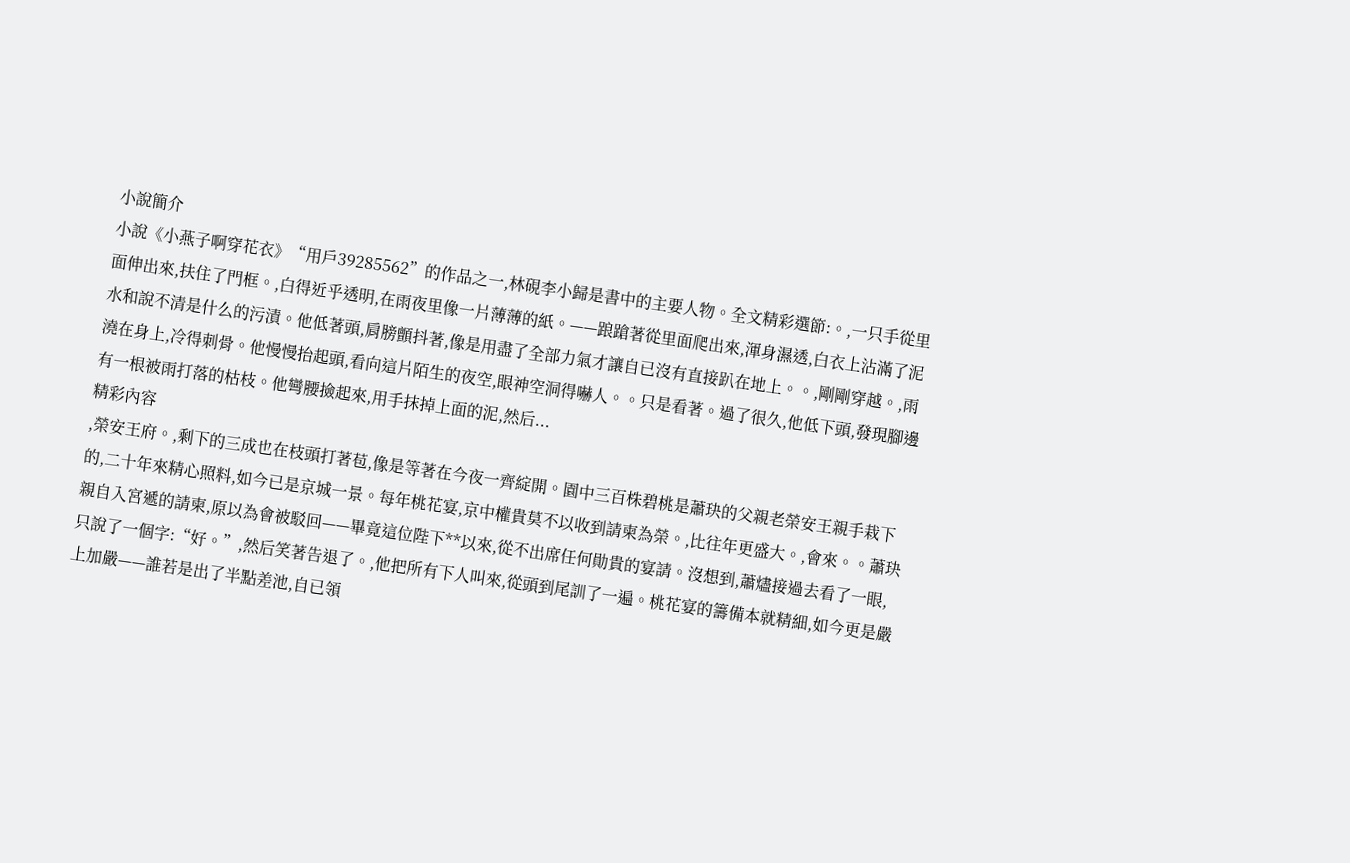小說簡介
小說《小燕子啊穿花衣》“用戶39285562”的作品之一,林硯李小歸是書中的主要人物。全文精彩選節:。,一只手從里面伸出來,扶住了門框。,白得近乎透明,在雨夜里像一片薄薄的紙。——踉蹌著從里面爬出來,渾身濕透,白衣上沾滿了泥水和說不清是什么的污漬。他低著頭,肩膀顫抖著,像是用盡了全部力氣才讓自已沒有直接趴在地上。。,剛剛穿越。,雨澆在身上,冷得刺骨。他慢慢抬起頭,看向這片陌生的夜空,眼神空洞得嚇人。。只是看著。過了很久,他低下頭,發現腳邊有一根被雨打落的枯枝。他彎腰撿起來,用手抹掉上面的泥,然后...
精彩內容
,榮安王府。,剩下的三成也在枝頭打著苞,像是等著在今夜一齊綻開。園中三百株碧桃是蕭玦的父親老榮安王親手栽下的,二十年來精心照料,如今已是京城一景。每年桃花宴,京中權貴莫不以收到請柬為榮。,比往年更盛大。,會來。。蕭玦親自入宮遞的請柬,原以為會被駁回——畢竟這位陛下**以來,從不出席任何勛貴的宴請。沒想到,蕭燼接過去看了一眼,只說了一個字:“好。”,然后笑著告退了。,他把所有下人叫來,從頭到尾訓了一遍。桃花宴的籌備本就精細,如今更是嚴上加嚴——誰若是出了半點差池,自已領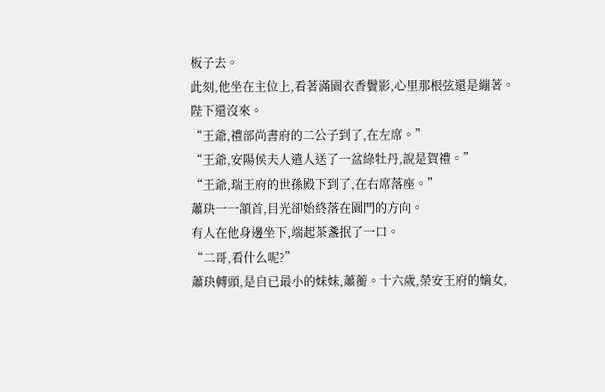板子去。
此刻,他坐在主位上,看著滿園衣香鬢影,心里那根弦還是繃著。
陛下還沒來。
“王爺,禮部尚書府的二公子到了,在左席。”
“王爺,安陽侯夫人遣人送了一盆綠牡丹,說是賀禮。”
“王爺,瑞王府的世孫殿下到了,在右席落座。”
蕭玦一一頷首,目光卻始終落在園門的方向。
有人在他身邊坐下,端起茶盞抿了一口。
“二哥,看什么呢?”
蕭玦轉頭,是自已最小的妹妹,蕭蘅。十六歲,榮安王府的嫡女,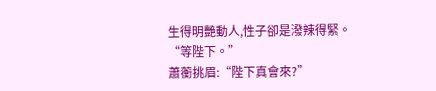生得明艷動人,性子卻是潑辣得緊。
“等陛下。”
蕭蘅挑眉:“陛下真會來?”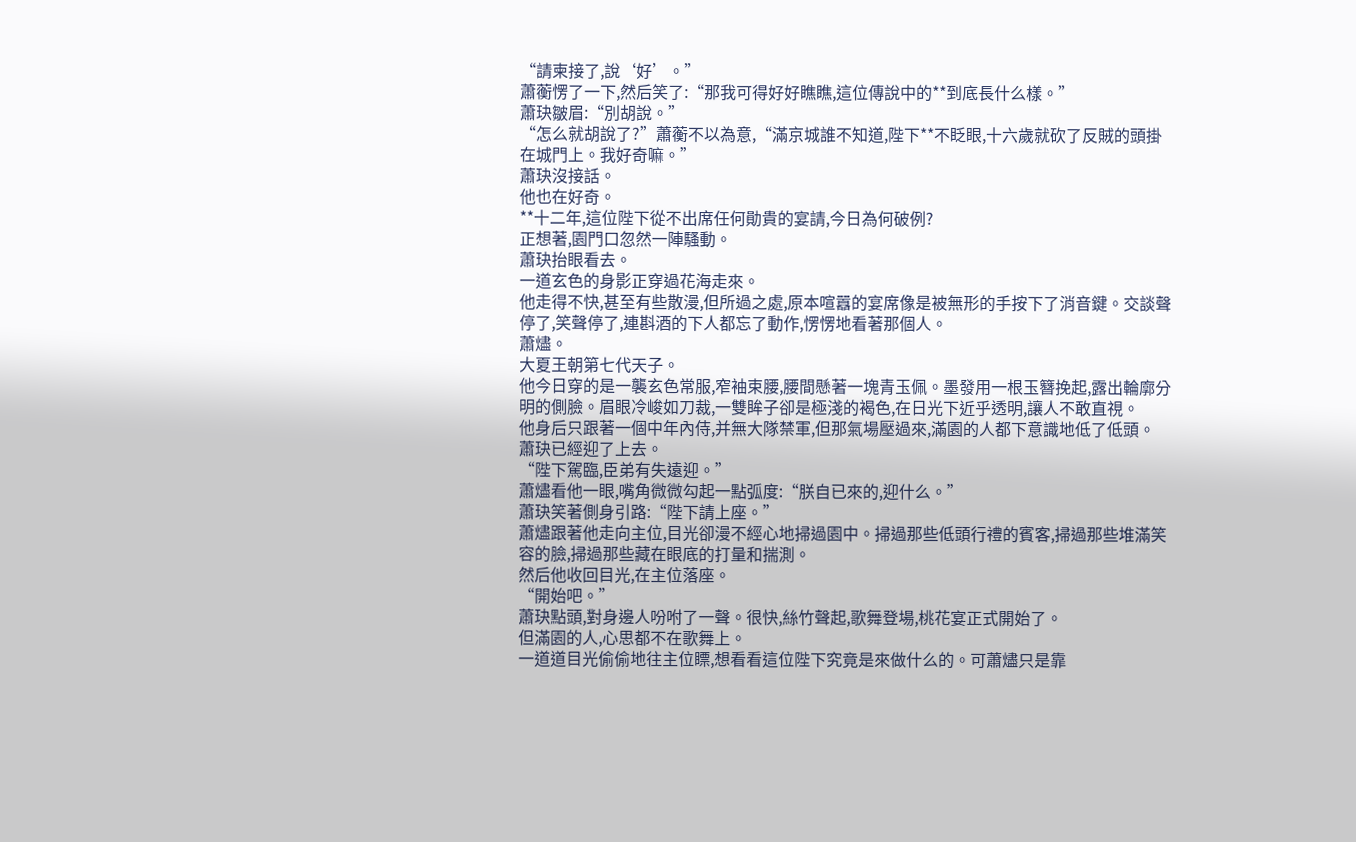“請柬接了,說‘好’。”
蕭蘅愣了一下,然后笑了:“那我可得好好瞧瞧,這位傳說中的**到底長什么樣。”
蕭玦皺眉:“別胡說。”
“怎么就胡說了?”蕭蘅不以為意,“滿京城誰不知道,陛下**不眨眼,十六歲就砍了反賊的頭掛在城門上。我好奇嘛。”
蕭玦沒接話。
他也在好奇。
**十二年,這位陛下從不出席任何勛貴的宴請,今日為何破例?
正想著,園門口忽然一陣騷動。
蕭玦抬眼看去。
一道玄色的身影正穿過花海走來。
他走得不快,甚至有些散漫,但所過之處,原本喧囂的宴席像是被無形的手按下了消音鍵。交談聲停了,笑聲停了,連斟酒的下人都忘了動作,愣愣地看著那個人。
蕭燼。
大夏王朝第七代天子。
他今日穿的是一襲玄色常服,窄袖束腰,腰間懸著一塊青玉佩。墨發用一根玉簪挽起,露出輪廓分明的側臉。眉眼冷峻如刀裁,一雙眸子卻是極淺的褐色,在日光下近乎透明,讓人不敢直視。
他身后只跟著一個中年內侍,并無大隊禁軍,但那氣場壓過來,滿園的人都下意識地低了低頭。
蕭玦已經迎了上去。
“陛下駕臨,臣弟有失遠迎。”
蕭燼看他一眼,嘴角微微勾起一點弧度:“朕自已來的,迎什么。”
蕭玦笑著側身引路:“陛下請上座。”
蕭燼跟著他走向主位,目光卻漫不經心地掃過園中。掃過那些低頭行禮的賓客,掃過那些堆滿笑容的臉,掃過那些藏在眼底的打量和揣測。
然后他收回目光,在主位落座。
“開始吧。”
蕭玦點頭,對身邊人吩咐了一聲。很快,絲竹聲起,歌舞登場,桃花宴正式開始了。
但滿園的人,心思都不在歌舞上。
一道道目光偷偷地往主位瞟,想看看這位陛下究竟是來做什么的。可蕭燼只是靠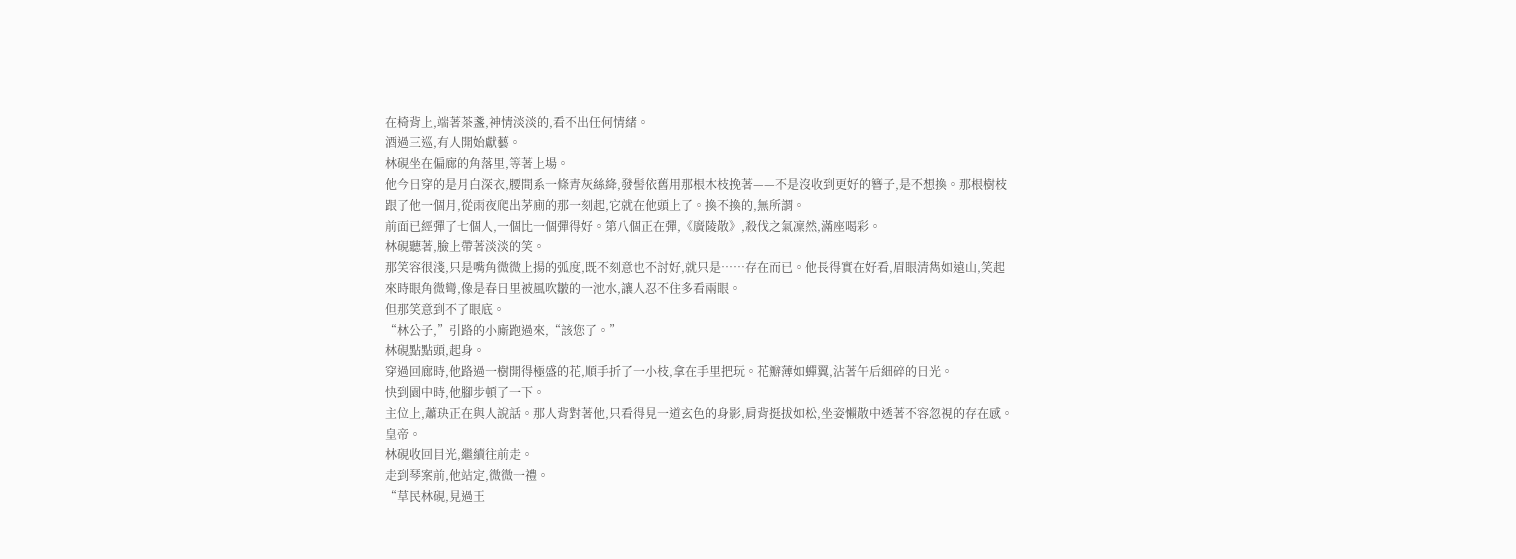在椅背上,端著茶盞,神情淡淡的,看不出任何情緒。
酒過三巡,有人開始獻藝。
林硯坐在偏廊的角落里,等著上場。
他今日穿的是月白深衣,腰間系一條青灰絲絳,發髻依舊用那根木枝挽著——不是沒收到更好的簪子,是不想換。那根樹枝跟了他一個月,從雨夜爬出茅廁的那一刻起,它就在他頭上了。換不換的,無所謂。
前面已經彈了七個人,一個比一個彈得好。第八個正在彈,《廣陵散》,殺伐之氣凜然,滿座喝彩。
林硯聽著,臉上帶著淡淡的笑。
那笑容很淺,只是嘴角微微上揚的弧度,既不刻意也不討好,就只是……存在而已。他長得實在好看,眉眼清雋如遠山,笑起來時眼角微彎,像是春日里被風吹皺的一池水,讓人忍不住多看兩眼。
但那笑意到不了眼底。
“林公子,”引路的小廝跑過來,“該您了。”
林硯點點頭,起身。
穿過回廊時,他路過一樹開得極盛的花,順手折了一小枝,拿在手里把玩。花瓣薄如蟬翼,沾著午后細碎的日光。
快到園中時,他腳步頓了一下。
主位上,蕭玦正在與人說話。那人背對著他,只看得見一道玄色的身影,肩背挺拔如松,坐姿懶散中透著不容忽視的存在感。
皇帝。
林硯收回目光,繼續往前走。
走到琴案前,他站定,微微一禮。
“草民林硯,見過王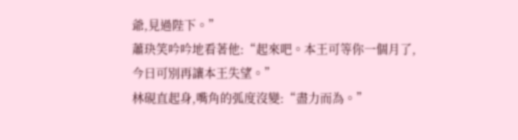爺,見過陛下。”
蕭玦笑吟吟地看著他:“起來吧。本王可等你一個月了,今日可別再讓本王失望。”
林硯直起身,嘴角的弧度沒變:“盡力而為。”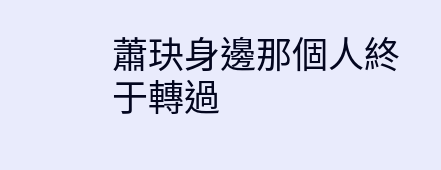蕭玦身邊那個人終于轉過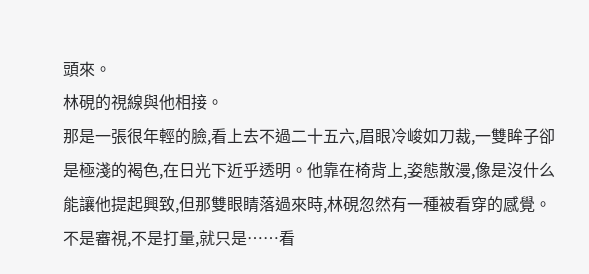頭來。
林硯的視線與他相接。
那是一張很年輕的臉,看上去不過二十五六,眉眼冷峻如刀裁,一雙眸子卻是極淺的褐色,在日光下近乎透明。他靠在椅背上,姿態散漫,像是沒什么能讓他提起興致,但那雙眼睛落過來時,林硯忽然有一種被看穿的感覺。
不是審視,不是打量,就只是……看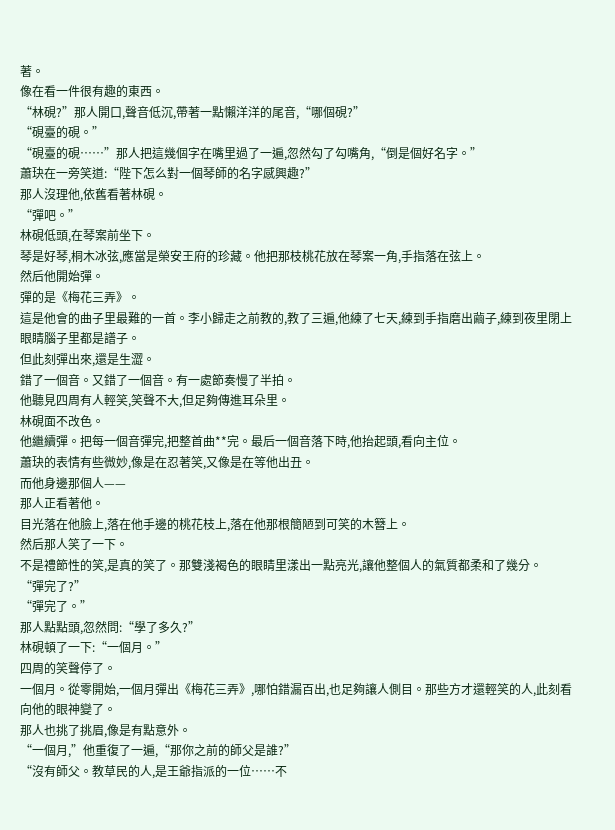著。
像在看一件很有趣的東西。
“林硯?”那人開口,聲音低沉,帶著一點懶洋洋的尾音,“哪個硯?”
“硯臺的硯。”
“硯臺的硯……”那人把這幾個字在嘴里過了一遍,忽然勾了勾嘴角,“倒是個好名字。”
蕭玦在一旁笑道:“陛下怎么對一個琴師的名字感興趣?”
那人沒理他,依舊看著林硯。
“彈吧。”
林硯低頭,在琴案前坐下。
琴是好琴,桐木冰弦,應當是榮安王府的珍藏。他把那枝桃花放在琴案一角,手指落在弦上。
然后他開始彈。
彈的是《梅花三弄》。
這是他會的曲子里最難的一首。李小歸走之前教的,教了三遍,他練了七天,練到手指磨出繭子,練到夜里閉上眼睛腦子里都是譜子。
但此刻彈出來,還是生澀。
錯了一個音。又錯了一個音。有一處節奏慢了半拍。
他聽見四周有人輕笑,笑聲不大,但足夠傳進耳朵里。
林硯面不改色。
他繼續彈。把每一個音彈完,把整首曲**完。最后一個音落下時,他抬起頭,看向主位。
蕭玦的表情有些微妙,像是在忍著笑,又像是在等他出丑。
而他身邊那個人——
那人正看著他。
目光落在他臉上,落在他手邊的桃花枝上,落在他那根簡陋到可笑的木簪上。
然后那人笑了一下。
不是禮節性的笑,是真的笑了。那雙淺褐色的眼睛里漾出一點亮光,讓他整個人的氣質都柔和了幾分。
“彈完了?”
“彈完了。”
那人點點頭,忽然問:“學了多久?”
林硯頓了一下:“一個月。”
四周的笑聲停了。
一個月。從零開始,一個月彈出《梅花三弄》,哪怕錯漏百出,也足夠讓人側目。那些方才還輕笑的人,此刻看向他的眼神變了。
那人也挑了挑眉,像是有點意外。
“一個月,”他重復了一遍,“那你之前的師父是誰?”
“沒有師父。教草民的人,是王爺指派的一位……不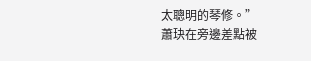太聰明的琴修。”
蕭玦在旁邊差點被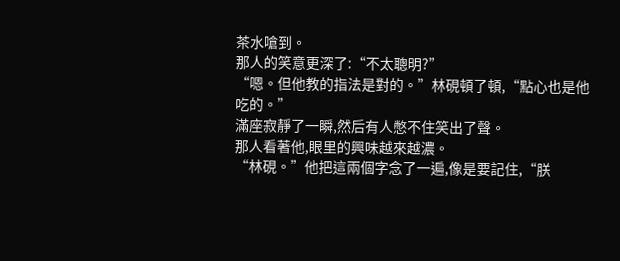茶水嗆到。
那人的笑意更深了:“不太聰明?”
“嗯。但他教的指法是對的。”林硯頓了頓,“點心也是他吃的。”
滿座寂靜了一瞬,然后有人憋不住笑出了聲。
那人看著他,眼里的興味越來越濃。
“林硯。”他把這兩個字念了一遍,像是要記住,“朕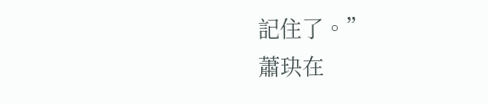記住了。”
蕭玦在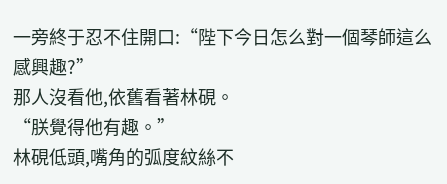一旁終于忍不住開口:“陛下今日怎么對一個琴師這么感興趣?”
那人沒看他,依舊看著林硯。
“朕覺得他有趣。”
林硯低頭,嘴角的弧度紋絲不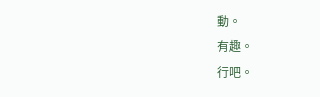動。
有趣。
行吧。